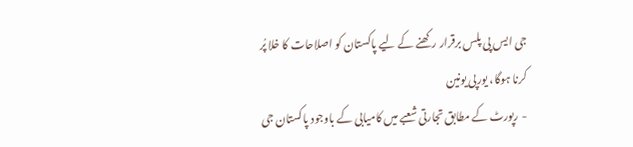جی ایس پی پلس برقرار رکھنے کے لیے پاکستان کو اصلاحات کا خلا پُر کرنا ہوگا، یورپی یونین
- رپورٹ کے مطابق تجارتی شعبے میں کامیابی کے باوجود پاکستان جی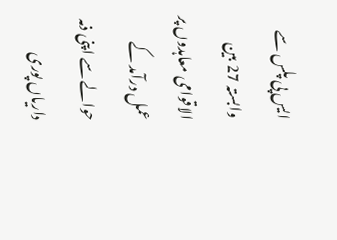ایس پی پلس سے وابستہ 27 بین الاقوامی معاہدوں پر عمل درآمد کے حوالے سے اپنی ذمہ داریاں پوری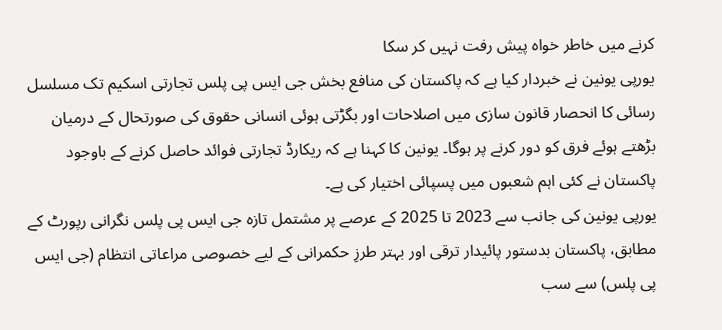کرنے میں خاطر خواہ پیش رفت نہیں کر سکا
یورپی یونین نے خبردار کیا ہے کہ پاکستان کی منافع بخش جی ایس پی پلس تجارتی اسکیم تک مسلسل رسائی کا انحصار قانون سازی میں اصلاحات اور بگڑتی ہوئی انسانی حقوق کی صورتحال کے درمیان بڑھتے ہوئے فرق کو دور کرنے پر ہوگا۔ یونین کا کہنا ہے کہ ریکارڈ تجارتی فوائد حاصل کرنے کے باوجود پاکستان نے کئی اہم شعبوں میں پسپائی اختیار کی ہے۔
یورپی یونین کی جانب سے 2023 تا 2025 کے عرصے پر مشتمل تازہ جی ایس پی پلس نگرانی رپورٹ کے مطابق، پاکستان بدستور پائیدار ترقی اور بہتر طرزِ حکمرانی کے لیے خصوصی مراعاتی انتظام (جی ایس پی پلس) سے سب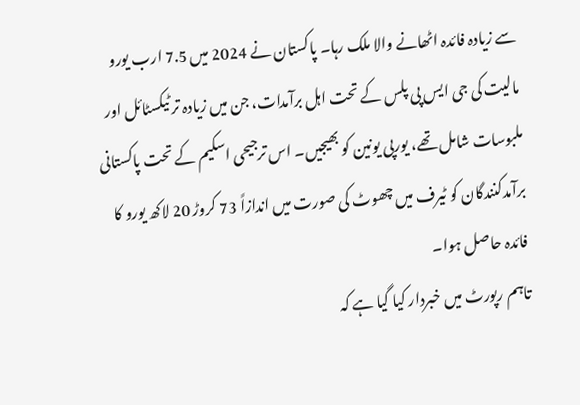سے زیادہ فائدہ اٹھانے والا ملک رہا۔ پاکستان نے 2024 میں 7.5 ارب یورو مالیت کی جی ایس پی پلس کے تحت اہل برآمدات، جن میں زیادہ تر ٹیکسٹائل اور ملبوسات شامل تھے، یورپی یونین کو بھیجیں۔ اس ترجیحی اسکیم کے تحت پاکستانی برآمدکنندگان کو ٹیرف میں چھوٹ کی صورت میں اندازاً 73 کروڑ 20 لاکھ یورو کا فائدہ حاصل ہوا۔
تاہم رپورٹ میں خبردار کیا گیا ہے کہ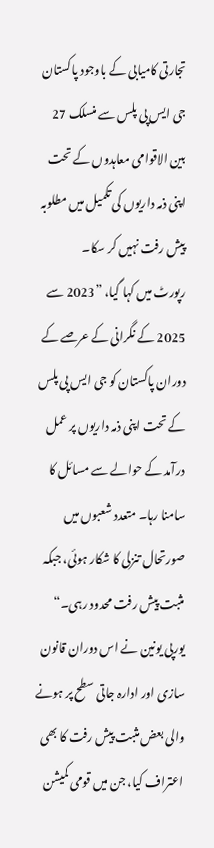تجارتی کامیابی کے باوجود پاکستان جی ایس پی پلس سے منسلک 27 بین الاقوامی معاہدوں کے تحت اپنی ذمہ داریوں کی تکمیل میں مطلوبہ پیش رفت نہیں کر سکا۔
رپورٹ میں کہا گیا، ”2023 سے 2025 کے نگرانی کے عرصے کے دوران پاکستان کو جی ایس پی پلس کے تحت اپنی ذمہ داریوں پر عمل درآمد کے حوالے سے مسائل کا سامنا رہا۔ متعدد شعبوں میں صورتحال تنزلی کا شکار ہوئی، جبکہ مثبت پیش رفت محدود رہی۔“
یورپی یونین نے اس دوران قانون سازی اور ادارہ جاتی سطح پر ہونے والی بعض مثبت پیش رفت کا بھی اعتراف کیا، جن میں قومی کمیشن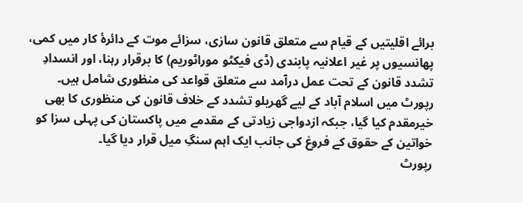برائے اقلیتیں کے قیام سے متعلق قانون سازی، سزائے موت کے دائرۂ کار میں کمی، پھانسیوں پر غیر اعلانیہ پابندی (ڈی فیکٹو موراٹوریم) کا برقرار رہنا، اور انسدادِ تشدد قانون کے تحت عمل درآمد سے متعلق قواعد کی منظوری شامل ہیں۔
رپورٹ میں اسلام آباد کے لیے گھریلو تشدد کے خلاف قانون کی منظوری کا بھی خیرمقدم کیا گیا، جبکہ ازدواجی زیادتی کے مقدمے میں پاکستان کی پہلی سزا کو خواتین کے حقوق کے فروغ کی جانب ایک اہم سنگِ میل قرار دیا گیا۔
رپورٹ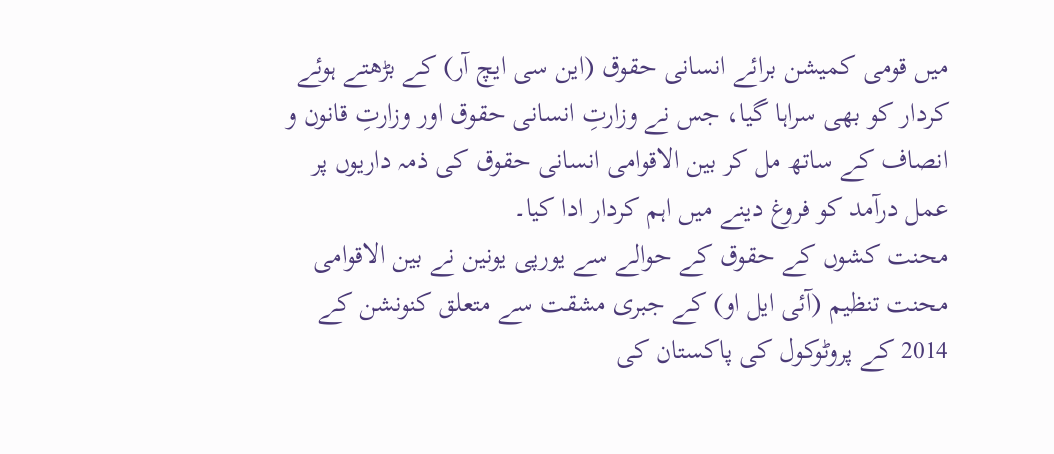میں قومی کمیشن برائے انسانی حقوق (این سی ایچ آر) کے بڑھتے ہوئے کردار کو بھی سراہا گیا، جس نے وزارتِ انسانی حقوق اور وزارتِ قانون و انصاف کے ساتھ مل کر بین الاقوامی انسانی حقوق کی ذمہ داریوں پر عمل درآمد کو فروغ دینے میں اہم کردار ادا کیا۔
محنت کشوں کے حقوق کے حوالے سے یورپی یونین نے بین الاقوامی محنت تنظیم (آئی ایل او) کے جبری مشقت سے متعلق کنونشن کے 2014 کے پروٹوکول کی پاکستان کی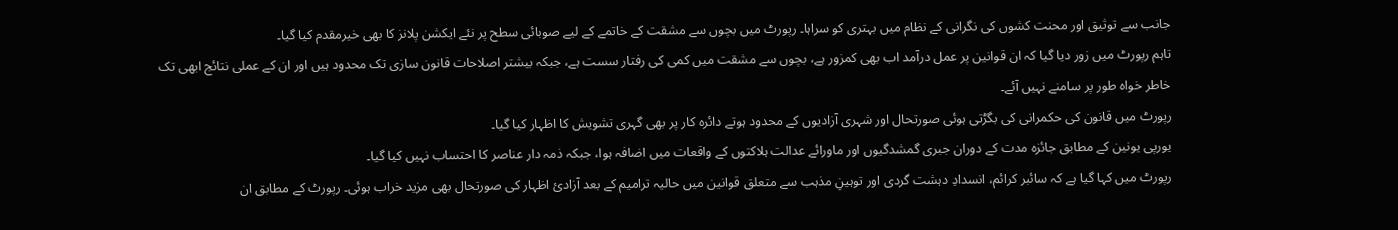جانب سے توثیق اور محنت کشوں کی نگرانی کے نظام میں بہتری کو سراہا۔ رپورٹ میں بچوں سے مشقت کے خاتمے کے لیے صوبائی سطح پر نئے ایکشن پلانز کا بھی خیرمقدم کیا گیا۔
تاہم رپورٹ میں زور دیا گیا کہ ان قوانین پر عمل درآمد اب بھی کمزور ہے، بچوں سے مشقت میں کمی کی رفتار سست ہے، جبکہ بیشتر اصلاحات قانون سازی تک محدود ہیں اور ان کے عملی نتائج ابھی تک خاطر خواہ طور پر سامنے نہیں آئے۔
رپورٹ میں قانون کی حکمرانی کی بگڑتی ہوئی صورتحال اور شہری آزادیوں کے محدود ہوتے دائرہ کار پر بھی گہری تشویش کا اظہار کیا گیا۔
یورپی یونین کے مطابق جائزہ مدت کے دوران جبری گمشدگیوں اور ماورائے عدالت ہلاکتوں کے واقعات میں اضافہ ہوا، جبکہ ذمہ دار عناصر کا احتساب نہیں کیا گیا۔
رپورٹ میں کہا گیا ہے کہ سائبر کرائم، انسدادِ دہشت گردی اور توہینِ مذہب سے متعلق قوانین میں حالیہ ترامیم کے بعد آزادیٔ اظہار کی صورتحال بھی مزید خراب ہوئی۔ رپورٹ کے مطابق ان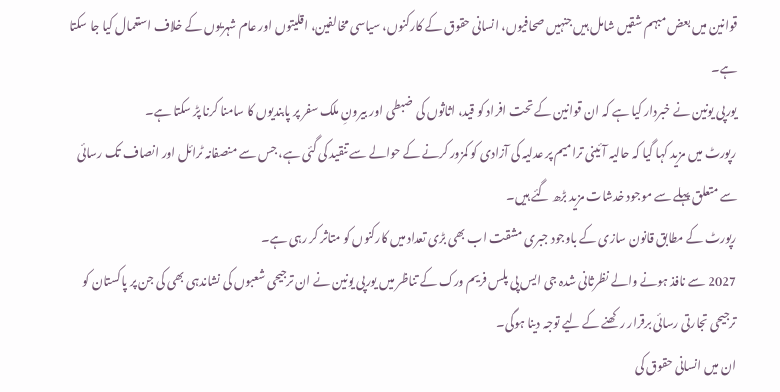قوانین میں بعض مبہم شقیں شامل ہیں جنہیں صحافیوں، انسانی حقوق کے کارکنوں، سیاسی مخالفین، اقلیتوں اور عام شہریوں کے خلاف استعمال کیا جا سکتا ہے۔
یورپی یونین نے خبردار کیا ہے کہ ان قوانین کے تحت افراد کو قید، اثاثوں کی ضبطی اور بیرونِ ملک سفر پر پابندیوں کا سامنا کرنا پڑ سکتا ہے۔
رپورٹ میں مزید کہا گیا کہ حالیہ آئینی ترامیم پر عدلیہ کی آزادی کو کمزور کرنے کے حوالے سے تنقید کی گئی ہے، جس سے منصفانہ ٹرائل اور انصاف تک رسائی سے متعلق پہلے سے موجود خدشات مزید بڑھ گئے ہیں۔
رپورٹ کے مطابق قانون سازی کے باوجود جبری مشقت اب بھی بڑی تعداد میں کارکنوں کو متاثر کر رہی ہے۔
2027 سے نافذ ہونے والے نظرثانی شدہ جی ایس پی پلس فریم ورک کے تناظر میں یورپی یونین نے ان ترجیحی شعبوں کی نشاندہی بھی کی جن پر پاکستان کو ترجیحی تجارتی رسائی برقرار رکھنے کے لیے توجہ دینا ہوگی۔
ان میں انسانی حقوق کی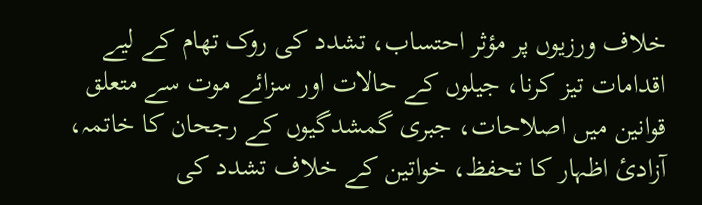خلاف ورزیوں پر مؤثر احتساب، تشدد کی روک تھام کے لیے اقدامات تیز کرنا، جیلوں کے حالات اور سزائے موت سے متعلق قوانین میں اصلاحات، جبری گمشدگیوں کے رجحان کا خاتمہ، آزادیٔ اظہار کا تحفظ، خواتین کے خلاف تشدد کی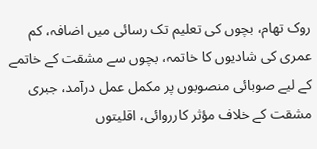روک تھام، بچوں کی تعلیم تک رسائی میں اضافہ، کم عمری کی شادیوں کا خاتمہ، بچوں سے مشقت کے خاتمے کے لیے صوبائی منصوبوں پر مکمل عمل درآمد، جبری مشقت کے خلاف مؤثر کارروائی، اقلیتوں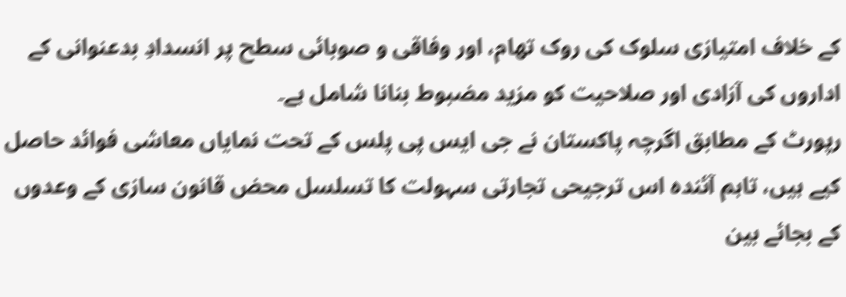کے خلاف امتیازی سلوک کی روک تھام، اور وفاقی و صوبائی سطح پر انسدادِ بدعنوانی کے اداروں کی آزادی اور صلاحیت کو مزید مضبوط بنانا شامل ہے۔
رپورٹ کے مطابق اگرچہ پاکستان نے جی ایس پی پلس کے تحت نمایاں معاشی فوائد حاصل کیے ہیں، تاہم آئندہ اس ترجیحی تجارتی سہولت کا تسلسل محض قانون سازی کے وعدوں کے بجائے بین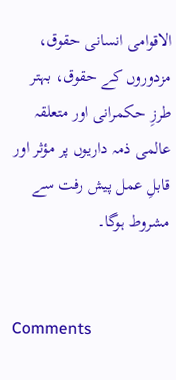الاقوامی انسانی حقوق، مزدوروں کے حقوق، بہتر طرزِ حکمرانی اور متعلقہ عالمی ذمہ داریوں پر مؤثر اور قابلِ عمل پیش رفت سے مشروط ہوگا۔


Comments